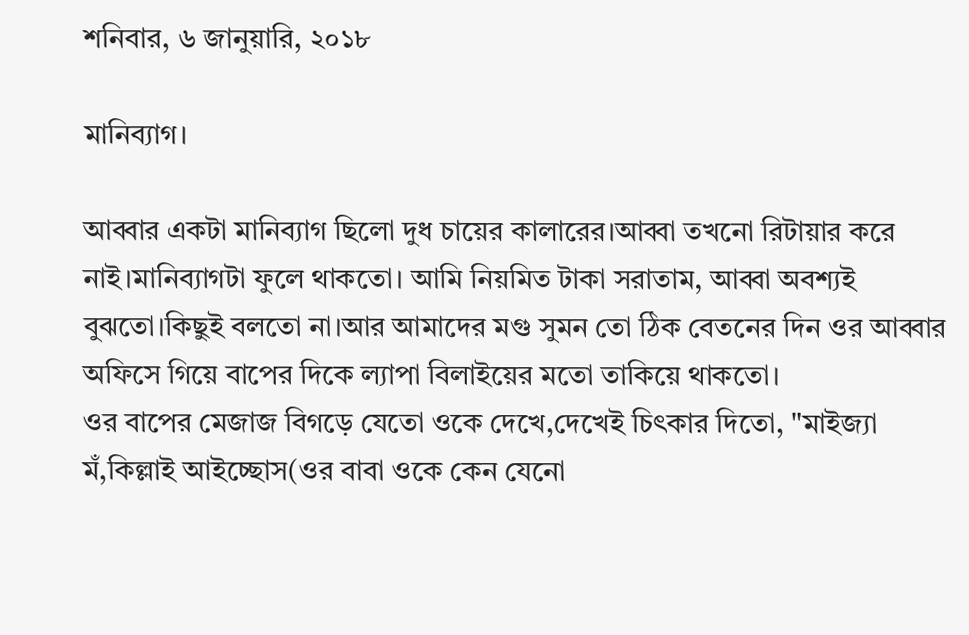শনিবার, ৬ জানুয়ারি, ২০১৮

মানিব্যাগ।

আব্বার একটা মানিব্যাগ ছিলো দুধ চায়ের কালারের।আব্বা তখনো রিটায়ার করে নাই।মানিব্যাগটা ফুলে থাকতো। আমি নিয়মিত টাকা সরাতাম, আব্বা অবশ্যই বুঝতো।কিছুই বলতো না।আর আমাদের মগু সুমন তো ঠিক বেতনের দিন ওর আব্বার অফিসে গিয়ে বাপের দিকে ল্যাপা বিলাইয়ের মতো তাকিয়ে থাকতো।
ওর বাপের মেজাজ বিগড়ে যেতো ওকে দেখে,দেখেই চিৎকার দিতো, "মাইজ্যা মঁ,কিল্লাই আইচ্ছোস(ওর বাবা ওকে কেন যেনো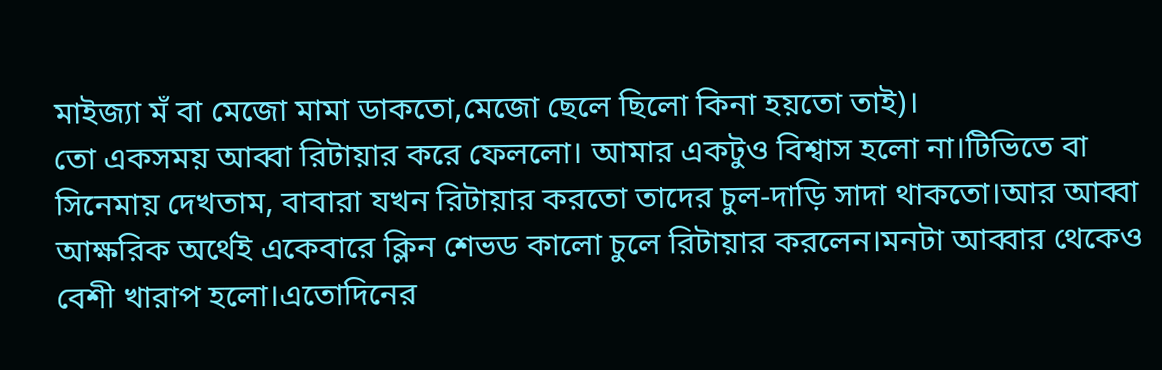মাইজ্যা মঁ বা মেজো মামা ডাকতো,মেজো ছেলে ছিলো কিনা হয়তো তাই)।
তো একসময় আব্বা রিটায়ার করে ফেললো। আমার একটুও বিশ্বাস হলো না।টিভিতে বা সিনেমায় দেখতাম, বাবারা যখন রিটায়ার করতো তাদের চুল-দাড়ি সাদা থাকতো।আর আব্বা আক্ষরিক অর্থেই একেবারে ক্লিন শেভড কালো চুলে রিটায়ার করলেন।মনটা আব্বার থেকেও বেশী খারাপ হলো।এতোদিনের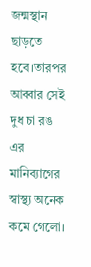জন্মস্থান ছাড়তে হবে।তারপর আব্বার সেই দুধ চা রঙ এর মানিব্যাগের স্বাস্থ্য অনেক কমে গেলো।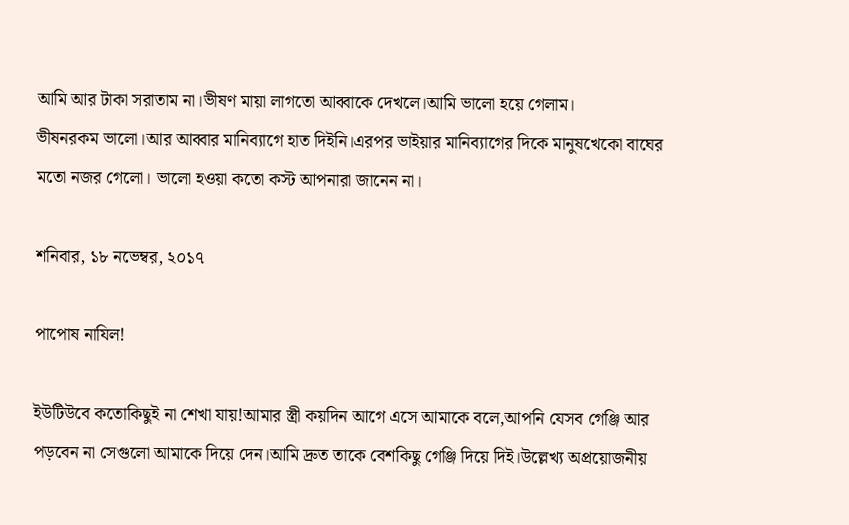আমি আর টাকা সরাতাম না।ভীষণ মায়া লাগতো আব্বাকে দেখলে।আমি ভালো হয়ে গেলাম।
ভীষনরকম ভালো।আর আব্বার মানিব্যাগে হাত দিইনি।এরপর ভাইয়ার মানিব্যাগের দিকে মানুষখেকো বাঘের মতো নজর গেলো। ভালো হওয়া কতো কস্ট আপনারা জানেন না।

শনিবার, ১৮ নভেম্বর, ২০১৭

পাপোষ নাযিল!

ইউটিউবে কতোকিছুই না শেখা যায়!আমার স্ত্রী কয়দিন আগে এসে আমাকে বলে,আপনি যেসব গেঞ্জি আর পড়বেন না সেগুলো আমাকে দিয়ে দেন।আমি দ্রুত তাকে বেশকিছু গেঞ্জি দিয়ে দিই।উল্লেখ্য অপ্রয়োজনীয়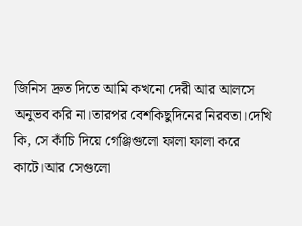জিনিস দ্রুত দিতে আমি কখনো দেরী আর আলসে অনুভব করি না।তারপর বেশকিছুদিনের নিরবতা।দেখি কি, সে কাঁচি দিয়ে গেঞ্জিগুলো ফালা ফালা করে কাটে।আর সেগুলো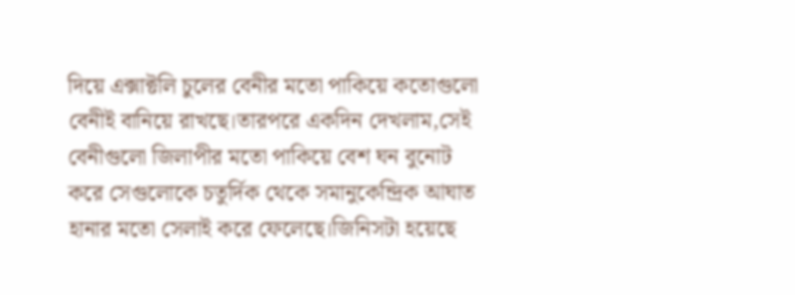দিয়ে এক্সাক্টলি চুলের বেনীর মতো পাকিয়ে কতোগুলো বেনীই বানিয়ে রাখছে।তারপরে একদিন দেখলাম,সেই বেনীগুলো জিলাপীর মতো পাকিয়ে বেশ ঘন বুনোট করে সেগুলোকে চতুর্দিক থেকে সমানুকেন্দ্রিক আঘাত হানার মতো সেলাই করে ফেলেছে।জিনিসটা হয়েছে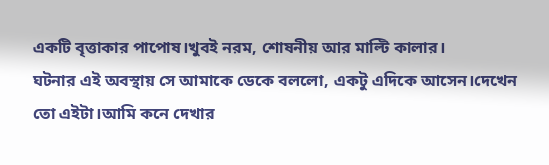একটি বৃত্তাকার পাপোষ।খুবই নরম, শোষনীয় আর মাল্টি কালার।
ঘটনার এই অবস্থায় সে আমাকে ডেকে বললো, একটু এদিকে আসেন।দেখেন তো এইটা।আমি কনে দেখার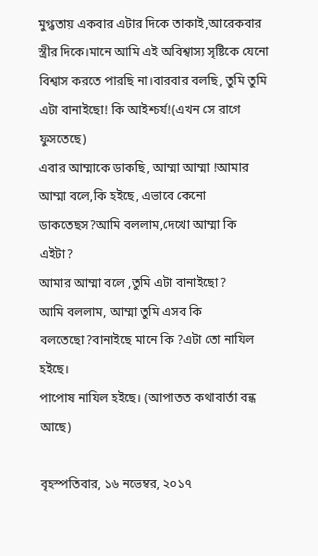মুগ্ধতায় একবার এটার দিকে তাকাই,আরেকবার স্ত্রীর দিকে।মানে আমি এই অবিশ্বাস্য সৃষ্টিকে যেনো বিশ্বাস করতে পারছি না।বারবার বলছি, তুমি তুমি এটা বানাইছো! কি আইশ্চর্য!(এখন সে রাগে ফুসতেছে)
এবার আম্মাকে ডাকছি, আম্মা আম্মা !আমার আম্মা বলে,কি হইছে, এভাবে কেনো ডাকতেছস?আমি বললাম,দেখো আম্মা কি এইটা?
আমার আম্মা বলে ,তুমি এটা বানাইছো?
আমি বললাম, আম্মা তুমি এসব কি বলতেছো?বানাইছে মানে কি ?এটা তো নাযিল হইছে।
পাপোষ নাযিল হইছে। (আপাতত কথাবার্তা বন্ধ আছে)

বৃহস্পতিবার, ১৬ নভেম্বর, ২০১৭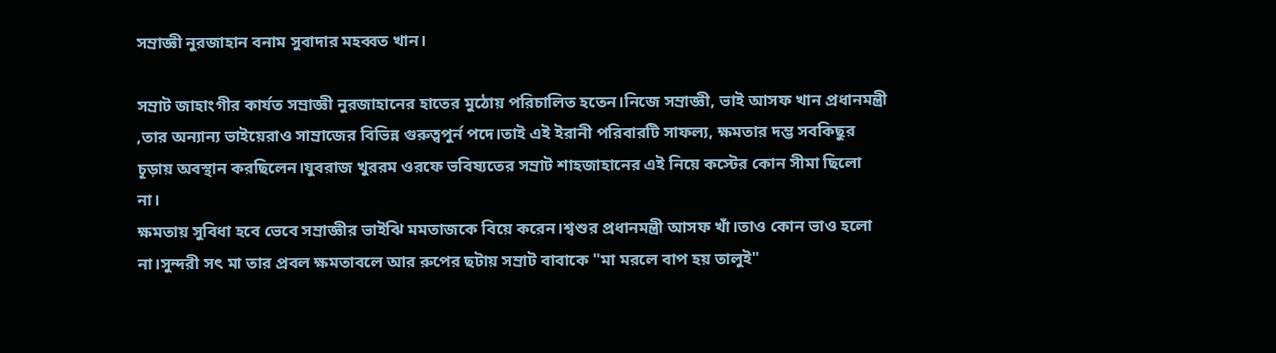সম্রাজ্ঞী নুরজাহান বনাম সুবাদার মহব্বত খান।

সম্রাট জাহাংগীর কার্যত সম্রাজ্ঞী নুরজাহানের হাতের মুঠোয় পরিচালিত হতেন।নিজে সম্রাজ্ঞী, ভাই আসফ খান প্রধানমন্ত্রী ,তার অন্যান্য ভাইয়েরাও সাম্রাজের বিভিন্ন গুরুত্বপুর্ন পদে।তাই এই ইরানী পরিবারটি সাফল্য, ক্ষমতার দম্ভ সবকিছুর চূড়ায় অবস্থান করছিলেন।যুবরাজ খুররম ওরফে ভবিষ্যতের সম্রাট শাহজাহানের এই নিয়ে কস্টের কোন সীমা ছিলো না।
ক্ষমতায় সুবিধা হবে ভেবে সম্রাজ্ঞীর ভাইঝি মমতাজকে বিয়ে করেন।শ্বশুর প্রধানমন্ত্রী আসফ খাঁ।তাও কোন ভাও হলো না।সুন্দরী সৎ মা তার প্রবল ক্ষমতাবলে আর রুপের ছটায় সম্রাট বাবাকে "মা মরলে বাপ হয় তালুই"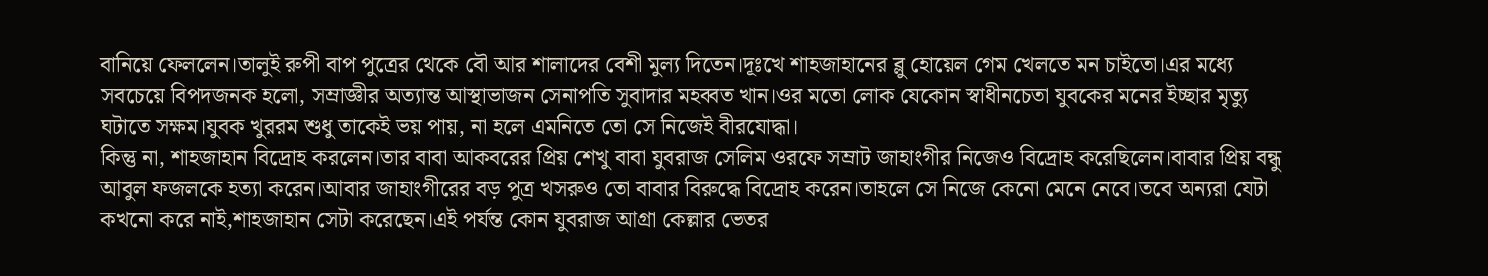বানিয়ে ফেললেন।তালুই রুপী বাপ পুত্রের থেকে বৌ আর শালাদের বেশী মুল্য দিতেন।দূঃখে শাহজাহানের ব্লু হোয়েল গেম খেলতে মন চাইতো।এর মধ্যে সবচেয়ে বিপদজনক হলো, সম্রাজ্ঞীর অত্যান্ত আস্থাভাজন সেনাপতি সুবাদার মহব্বত খান।ওর মতো লোক যেকোন স্বাধীনচেতা যুবকের মনের ইচ্ছার মৃত্যু ঘটাতে সক্ষম।যুবক খুররম শুধু তাকেই ভয় পায়, না হলে এমনিতে তো সে নিজেই বীরযোদ্ধা।
কিন্তু না, শাহজাহান বিদ্রোহ করলেন।তার বাবা আকবরের প্রিয় শেখু বাবা যুবরাজ সেলিম ওরফে সম্রাট জাহাংগীর নিজেও বিদ্রোহ করেছিলেন।বাবার প্রিয় বন্ধু আবুল ফজলকে হত্যা করেন।আবার জাহাংগীরের বড় পুত্র খসরুও তো বাবার বিরুদ্ধে বিদ্রোহ করেন।তাহলে সে নিজে কেনো মেনে নেবে।তবে অন্যরা যেটা কখনো করে নাই,শাহজাহান সেটা করেছেন।এই পর্যন্ত কোন যুবরাজ আগ্রা কেল্লার ভেতর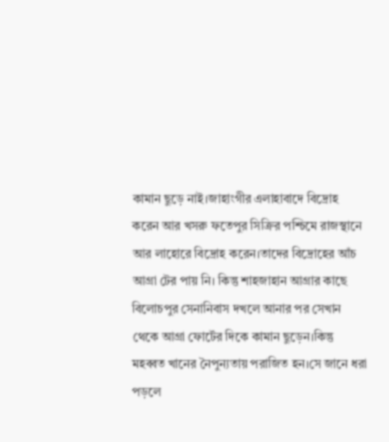কামান ছুড়ে নাই।জাহাংগীর এলাহাবাদে বিদ্রোহ করেন আর খসরু ফতেপুর সিক্রির পশ্চিমে রাজস্থানে আর লাহোরে বিদ্রোহ করেন।তাদের বিদ্রোহের আঁচ আগ্রা টের পায় নি। কিন্তু শাহজাহান আগ্রার কাছে বিলোচপুর সেনানিবাস দখলে আনার পর সেখান থেকে আগ্রা ফোর্টের দিকে কামান ছুড়েন।কিন্তু মহব্বত খানের নৈপুন্যতায় পরাজিত হন।সে জানে ধরা পড়লে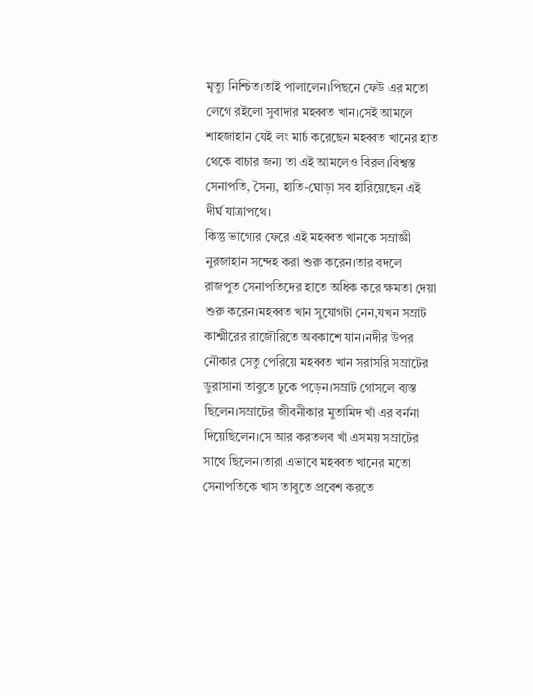মৃত্যু নিশ্চিত।তাই পালালেন।পিছনে ফেউ এর মতো লেগে রইলো সুবাদার মহব্বত খান।সেই আমলে শাহজাহান যেই লং মার্চ করেছেন মহব্বত খানের হাত থেকে বাচার জন্য তা এই আমলেও বিরল।বিশ্বস্ত সেনাপতি, সৈন্য, হাতি-ঘোড়া সব হারিয়েছেন এই দীর্ঘ যাত্রাপথে।
কিন্তু ভাগ্যের ফেরে এই মহব্বত খানকে সম্রাজ্ঞী নুরজাহান সন্দেহ করা শুরু করেন।তার বদলে রাজপুত সেনাপতিদের হাতে অধিক করে ক্ষমতা দেয়া শুরু করেন।মহব্বত খান সুযোগটা নেন,যখন সম্রাট কাশ্মীরের রাজৌরিতে অবকাশে যান।নদীর উপর নৌকার সেতু পেরিয়ে মহব্বত খান সরাসরি সম্রাটের ডুরাসানা তাবুতে ঢুকে পড়েন।সম্রাট গোসলে ব্যস্ত ছিলেন।সম্রাটের জীবনীকার মুতামিদ খাঁ এর বর্ননা দিয়েছিলেন।সে আর করতলব খাঁ এসময় সম্রাটের সাথে ছিলেন।তারা এভাবে মহব্বত খানের মতো সেনাপতিকে খাস তাবুতে প্রবেশ করতে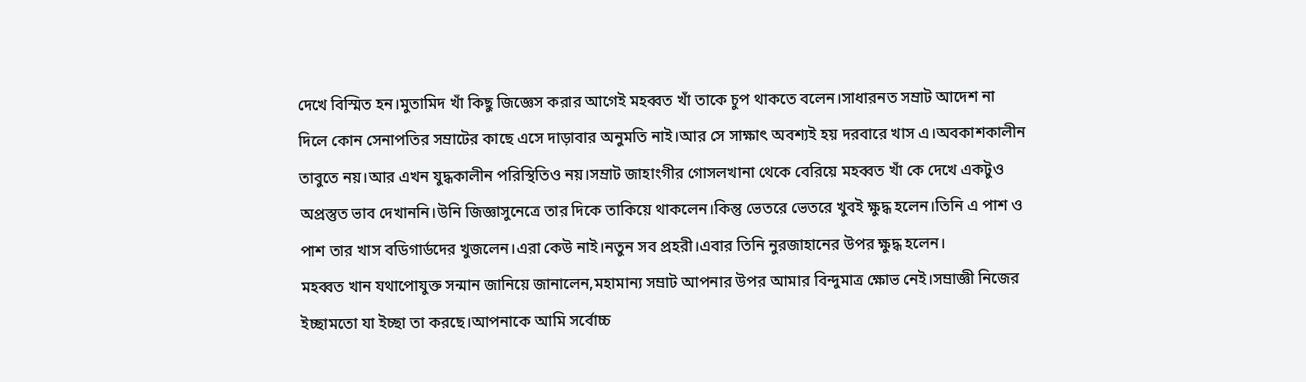দেখে বিস্মিত হন।মুতামিদ খাঁ কিছু জিজ্ঞেস করার আগেই মহব্বত খাঁ তাকে চুপ থাকতে বলেন।সাধারনত সম্রাট আদেশ না দিলে কোন সেনাপতির সম্রাটের কাছে এসে দাড়াবার অনুমতি নাই।আর সে সাক্ষাৎ অবশ্যই হয় দরবারে খাস এ।অবকাশকালীন তাবুতে নয়।আর এখন যুদ্ধকালীন পরিস্থিতিও নয়।সম্রাট জাহাংগীর গোসলখানা থেকে বেরিয়ে মহব্বত খাঁ কে দেখে একটুও অপ্রস্তুত ভাব দেখাননি।উনি জিজ্ঞাসুনেত্রে তার দিকে তাকিয়ে থাকলেন।কিন্তু ভেতরে ভেতরে খুবই ক্ষুদ্ধ হলেন।তিনি এ পাশ ও পাশ তার খাস বডিগার্ডদের খুজলেন।এরা কেউ নাই।নতুন সব প্রহরী।এবার তিনি নুরজাহানের উপর ক্ষুদ্ধ হলেন।
মহব্বত খান যথাপোযুক্ত সন্মান জানিয়ে জানালেন,মহামান্য সম্রাট আপনার উপর আমার বিন্দুমাত্র ক্ষোভ নেই।সম্রাজ্ঞী নিজের ইচ্ছামতো যা ইচ্ছা তা করছে।আপনাকে আমি সর্বোচ্চ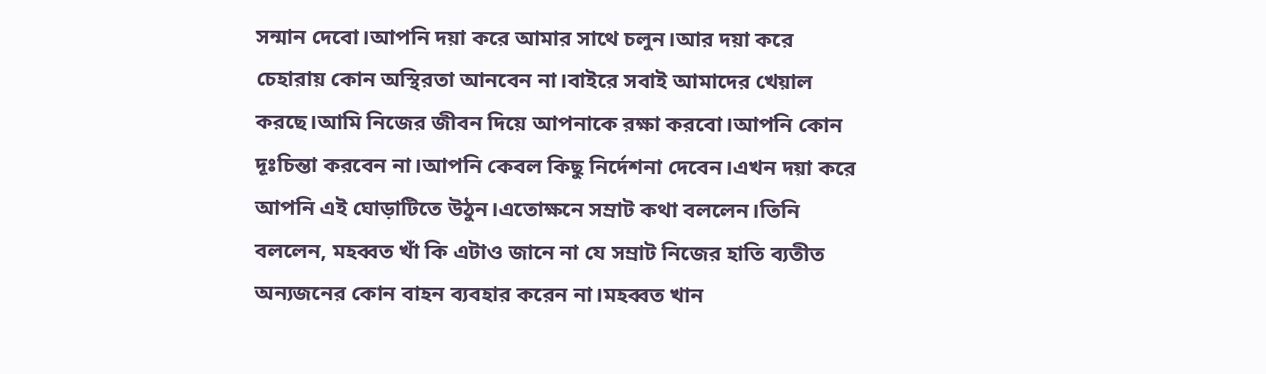সন্মান দেবো।আপনি দয়া করে আমার সাথে চলুন।আর দয়া করে চেহারায় কোন অস্থিরতা আনবেন না।বাইরে সবাই আমাদের খেয়াল করছে।আমি নিজের জীবন দিয়ে আপনাকে রক্ষা করবো।আপনি কোন দূঃচিন্তা করবেন না।আপনি কেবল কিছু নির্দেশনা দেবেন।এখন দয়া করে আপনি এই ঘোড়াটিতে উঠুন।এতোক্ষনে সম্রাট কথা বললেন।তিনি বললেন, মহব্বত খাঁ কি এটাও জানে না যে সম্রাট নিজের হাতি ব্যতীত অন্যজনের কোন বাহন ব্যবহার করেন না।মহব্বত খান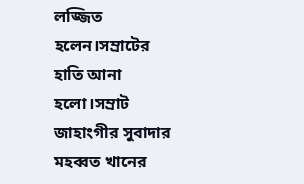লজ্জিত হলেন।সম্রাটের হাতি আনা হলো।সম্রাট জাহাংগীর সুবাদার মহব্বত খানের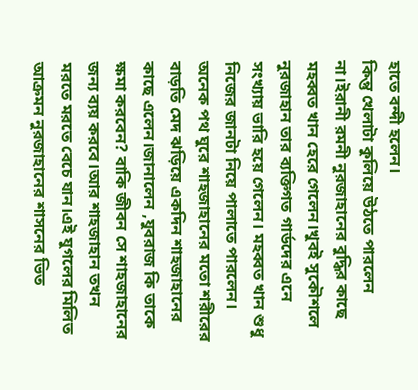হাতে বন্দী হলেন।
কিন্তু খেলাটা কুলিয়ে উঠতে পারলেন না।ইরানী রমনী নুরজাহানের বুদ্ধির কাছে মহব্বত খান হেরে গেলেন।খুবই সুকৌশলে নুরজাহান তার ব্যক্তিগত গার্ডদের এনে সংখ্যায় ভারি হয়ে গেলেন। মহব্বত খান শুধু নিজের জানটা নিয়ে পালাতে পারলেন।
অনেক পথ ঘুরে শাহজাহানের মতো শরীরের বাড়তি মেদ ঝড়িয়ে একদিন শাহজাহানের কাছে এলেন।জানালেন ,যুবরাজ কি তাকে ক্ষমা করবেন? বাকি জীবন সে শাহজাহানের জন্য ব্যয় করবে।আর শাহজাহান তখন মরতে মরতে বেচে যান।এই যুগলের মিলিত আক্রমন নুরজাহানের শাসনের ভিত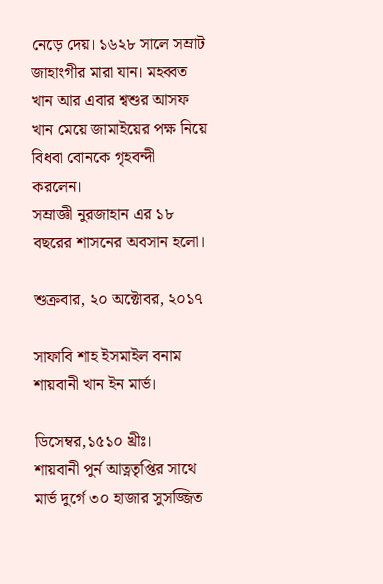নেড়ে দেয়। ১৬২৮ সালে সম্রাট জাহাংগীর মারা যান। মহব্বত খান আর এবার শ্বশুর আসফ খান মেয়ে জামাইয়ের পক্ষ নিয়ে বিধবা বোনকে গৃহবন্দী করলেন।
সম্রাজ্ঞী নুরজাহান এর ১৮ বছরের শাসনের অবসান হলো।

শুক্রবার, ২০ অক্টোবর, ২০১৭

সাফাবি শাহ ইসমাইল বনাম শায়বানী খান ইন মার্ভ।

ডিসেম্বর,১৫১০ খ্রীঃ।
শায়বানী পুর্ন আত্নতৃপ্তির সাথে মার্ভ দুর্গে ৩০ হাজার সুসজ্জিত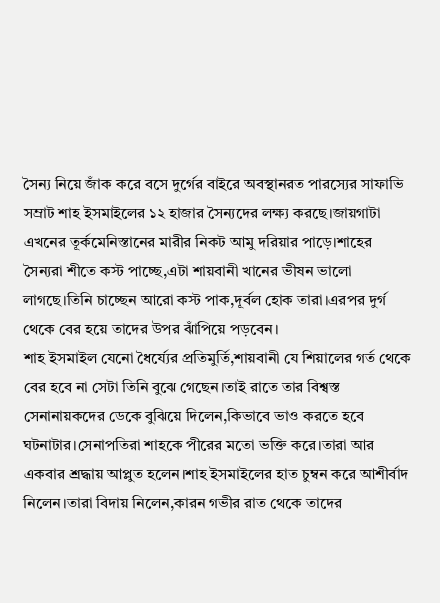সৈন্য নিয়ে জাঁক করে বসে দুর্গের বাইরে অবস্থানরত পারস্যের সাফাভি সম্রাট শাহ ইসমাইলের ১২ হাজার সৈন্যদের লক্ষ্য করছে।জায়গাটা এখনের তূর্কমেনিস্তানের মারীর নিকট আমু দরিয়ার পাড়ে।শাহের সৈন্যরা শীতে কস্ট পাচ্ছে,এটা শায়বানী খানের ভীষন ভালো লাগছে।তিনি চাচ্ছেন আরো কস্ট পাক,দূর্বল হোক তারা।এরপর দুর্গ থেকে বের হয়ে তাদের উপর ঝাঁপিয়ে পড়বেন।
শাহ ইসমাইল যেনো ধৈর্য্যের প্রতিমুর্তি,শায়বানী যে শিয়ালের গর্ত থেকে বের হবে না সেটা তিনি বুঝে গেছেন।তাই রাতে তার বিশ্বস্ত সেনানায়কদের ডেকে বুঝিয়ে দিলেন,কিভাবে ভাও করতে হবে ঘটনাটার।সেনাপতিরা শাহকে পীরের মতো ভক্তি করে।তারা আর একবার শ্রদ্ধায় আপ্লুত হলেন।শাহ ইসমাইলের হাত চুম্বন করে আশীর্বাদ নিলেন।তারা বিদায় নিলেন,কারন গভীর রাত থেকে তাদের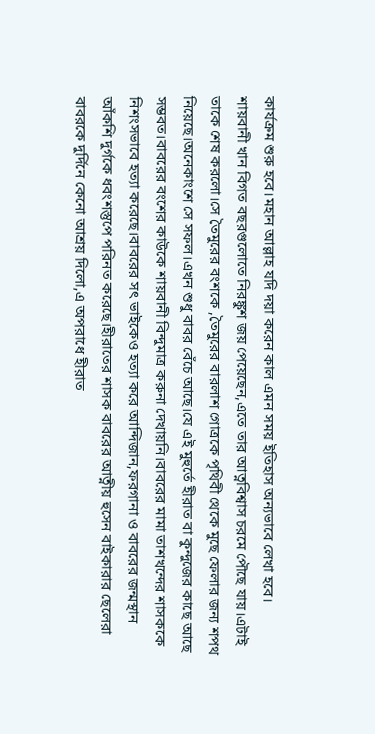কার্যক্রম শুরু হবে।মহান আল্লাহ যদি দয়া করেন কাল এমন সময় ইতিহাস অন্যভাবে লেখা হবে।
শায়বানী খান বিগত বছরগুলোতে নিরঙ্কুশ জয় পেয়েছেন,এতে তার আত্নবিশ্বাস চরমে পৌছে যায়।এটাই তাকে শেষ করলো।সে তৈমুরের বংশকে ,তৈমুরের বারলাশ গোত্রকে পৃথিবী থেকে মুছে ফেলার জন্য শপথ নিয়েছে।অনেকাংশে সে সফল।এখন শুধু বাবর বেঁচে আছে।যে এই মুহুর্তে হীরাত বা কুন্দুজের কাছে আছে সম্ভবত।বাবরের বংশের কাউকে শায়বানী বিন্দুমাত্র করুনা দেখায়নি।বাবরের মামা তাশখন্দের শাসককে নিশংসভাবে হত্যা করেছে।বাবরের সৎ ভাইকেও হত্যা করে আন্দিজান,ফরগানা ও বাবরের জন্মস্থান আঁকশি দুর্গকে ধবংশস্তুপে পরিনত করেছে।হীরাতের শাসক বাবরের আত্নীয় হুসেন বাইকারার ছেলেরা বাবরকে দুর্দিনে কেনো আশ্রয় দিলো,এ অপরাধে হীরাত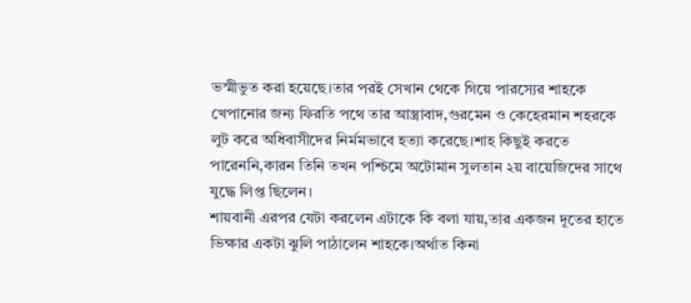ভস্মীভুত করা হয়েছে।তার পরই সেখান থেকে গিয়ে পারস্যের শাহকে খেপানোর জন্য ফিরতি পথে তার আস্ত্রাবাদ,গুরমেন ও কেহেরমান শহরকে লুট করে অধিবাসীদের নির্মমভাবে হত্যা করেছে।শাহ কিছুই করতে পারেননি,কারন তিনি তখন পশ্চিমে অটোমান সুলতান ২য় বায়েজিদের সাথে যুদ্ধে লিপ্ত ছিলেন।
শায়বানী এরপর যেটা করলেন এটাকে কি বলা যায়,তার একজন দূতের হাতে ভিক্ষার একটা ঝুলি পাঠালেন শাহকে।অর্থাত কিনা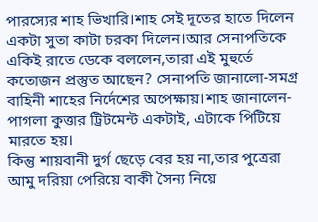পারস্যের শাহ ভিখারি।শাহ সেই দূতের হাতে দিলেন একটা সুতা কাটা চরকা দিলেন।আর সেনাপতিকে একিই রাতে ডেকে বললেন,তারা এই মুহুর্তে কতোজন প্রস্তুত আছেন? সেনাপতি জানালো-সমগ্র বাহিনী শাহের নির্দেশের অপেক্ষায়।শাহ জানালেন-পাগলা কুত্তার ট্রিটমেন্ট একটাই, এটাকে পিটিয়ে মারতে হয়।
কিন্তু শায়বানী দুর্গ ছেড়ে বের হয় না,তার পুত্রেরা আমু দরিয়া পেরিয়ে বাকী সৈন্য নিয়ে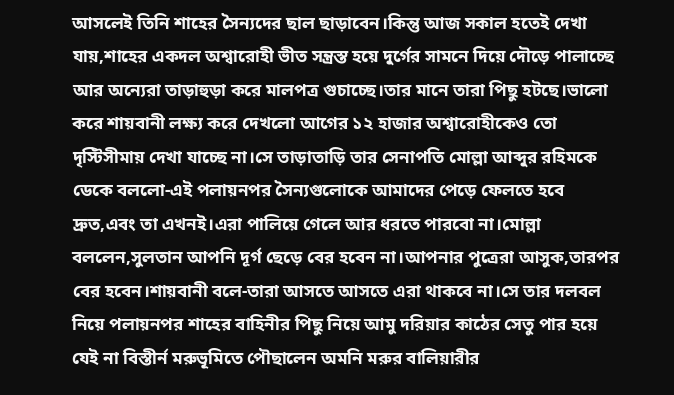আসলেই তিনি শাহের সৈন্যদের ছাল ছাড়াবেন।কিন্তু আজ সকাল হতেই দেখা যায়,শাহের একদল অশ্বারোহী ভীত সন্ত্রস্ত হয়ে দুর্গের সামনে দিয়ে দৌড়ে পালাচ্ছে আর অন্যেরা তাড়াহুড়া করে মালপত্র গুচাচ্ছে।তার মানে তারা পিছু হটছে।ভালো করে শায়বানী লক্ষ্য করে দেখলো আগের ১২ হাজার অশ্বারোহীকেও তো দৃস্টিসীমায় দেখা যাচ্ছে না।সে তাড়াতাড়ি তার সেনাপতি মোল্লা আব্দুর রহিমকে ডেকে বললো-এই পলায়নপর সৈন্যগুলোকে আমাদের পেড়ে ফেলতে হবে দ্রুত,এবং তা এখনই।এরা পালিয়ে গেলে আর ধরতে পারবো না।মোল্লা বললেন,সুলতান আপনি দূর্গ ছেড়ে বের হবেন না।আপনার পুত্রেরা আসুক,তারপর বের হবেন।শায়বানী বলে-তারা আসতে আসতে এরা থাকবে না।সে তার দলবল নিয়ে পলায়নপর শাহের বাহিনীর পিছু নিয়ে আমু দরিয়ার কাঠের সেতু পার হয়ে যেই না বিস্তীর্ন মরুভূমিতে পৌছালেন অমনি মরুর বালিয়ারীর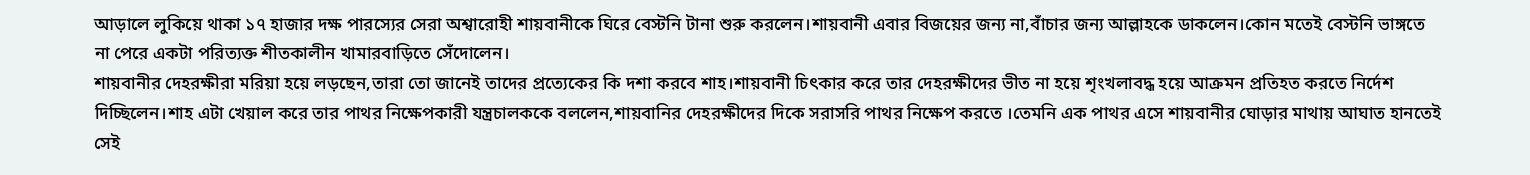আড়ালে লুকিয়ে থাকা ১৭ হাজার দক্ষ পারস্যের সেরা অশ্বারোহী শায়বানীকে ঘিরে বেস্টনি টানা শুরু করলেন।শায়বানী এবার বিজয়ের জন্য না,বাঁচার জন্য আল্লাহকে ডাকলেন।কোন মতেই বেস্টনি ভাঙ্গতে না পেরে একটা পরিত্যক্ত শীতকালীন খামারবাড়িতে সেঁদোলেন।
শায়বানীর দেহরক্ষীরা মরিয়া হয়ে লড়ছেন,তারা তো জানেই তাদের প্রত্যেকের কি দশা করবে শাহ।শায়বানী চিৎকার করে তার দেহরক্ষীদের ভীত না হয়ে শৃংখলাবদ্ধ হয়ে আক্রমন প্রতিহত করতে নির্দেশ দিচ্ছিলেন।শাহ এটা খেয়াল করে তার পাথর নিক্ষেপকারী যন্ত্রচালককে বললেন,শায়বানির দেহরক্ষীদের দিকে সরাসরি পাথর নিক্ষেপ করতে ।তেমনি এক পাথর এসে শায়বানীর ঘোড়ার মাথায় আঘাত হানতেই সেই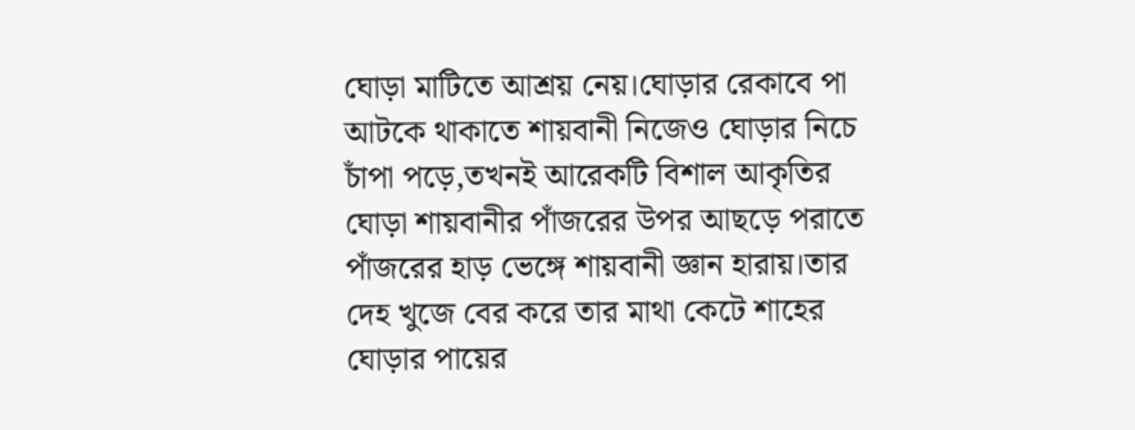ঘোড়া মাটিতে আশ্রয় নেয়।ঘোড়ার রেকাবে পা আটকে থাকাতে শায়বানী নিজেও ঘোড়ার নিচে চাঁপা পড়ে,তখনই আরেকটি বিশাল আকৃতির ঘোড়া শায়বানীর পাঁজরের উপর আছড়ে পরাতে পাঁজরের হাড় ভেঙ্গে শায়বানী জ্ঞান হারায়।তার দেহ খুজে বের করে তার মাথা কেটে শাহের ঘোড়ার পায়ের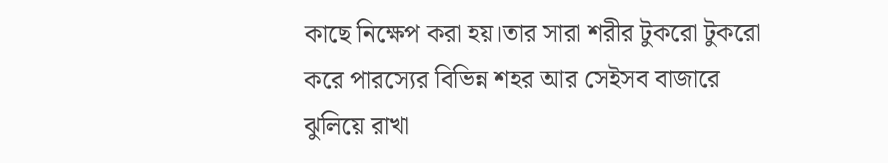কাছে নিক্ষেপ করা হয়।তার সারা শরীর টুকরো টুকরো করে পারস্যের বিভিন্ন শহর আর সেইসব বাজারে ঝুলিয়ে রাখা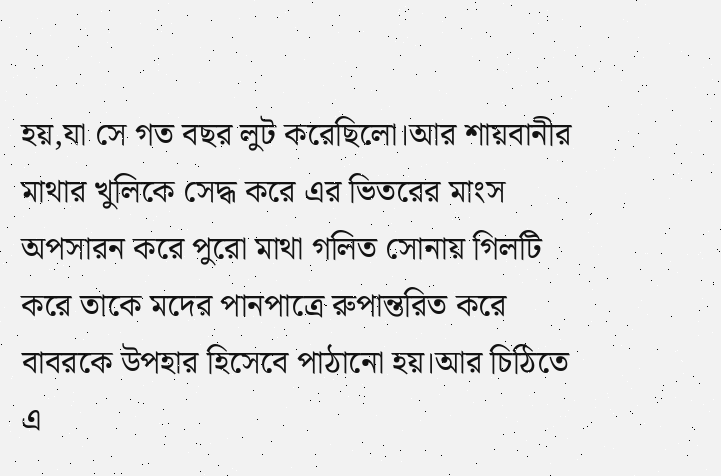হয়,যা সে গত বছর লুট করেছিলো।আর শায়বানীর মাথার খুলিকে সেদ্ধ করে এর ভিতরের মাংস অপসারন করে পুরো মাথা গলিত সোনায় গিলটি করে তাকে মদের পানপাত্রে রুপান্তরিত করে বাবরকে উপহার হিসেবে পাঠানো হয়।আর চিঠিতে এ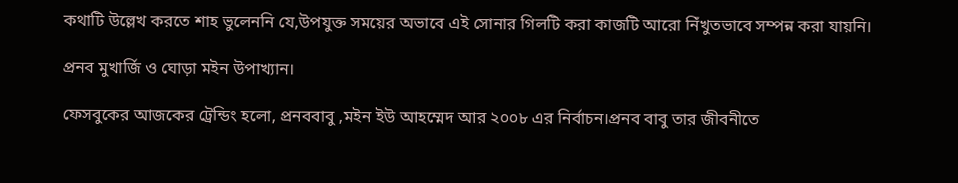কথাটি উল্লেখ করতে শাহ ভুলেননি যে,উপযুক্ত সময়ের অভাবে এই সোনার গিলটি করা কাজটি আরো নিঁখুতভাবে সম্পন্ন করা যায়নি।

প্রনব মুখার্জি ও ঘোড়া মইন উপাখ্যান।

ফেসবুকের আজকের ট্রেন্ডিং হলো, প্রনববাবু ,মইন ইউ আহম্মেদ আর ২০০৮ এর নির্বাচন।প্রনব বাবু তার জীবনীতে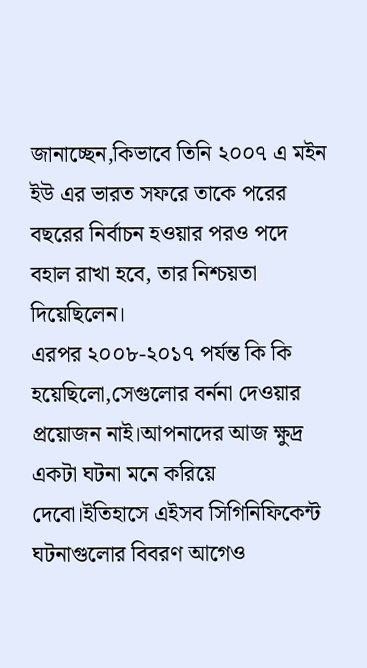জানাচ্ছেন,কিভাবে তিনি ২০০৭ এ মইন ইউ এর ভারত সফরে তাকে পরের বছরের নির্বাচন হওয়ার পরও পদে বহাল রাখা হবে, তার নিশ্চয়তা দিয়েছিলেন।
এরপর ২০০৮-২০১৭ পর্যন্ত কি কি হয়েছিলো,সেগুলোর বর্ননা দেওয়ার প্রয়োজন নাই।আপনাদের আজ ক্ষুদ্র একটা ঘটনা মনে করিয়ে দেবো।ইতিহাসে এইসব সিগিনিফিকেন্ট ঘটনাগুলোর বিবরণ আগেও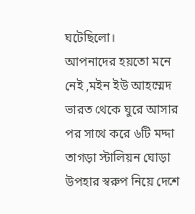ঘটেছিলো।
আপনাদের হয়তো মনে নেই ,মইন ইউ আহম্মেদ ভারত থেকে ঘুরে আসার পর সাথে করে ৬টি মদ্দা তাগড়া স্টালিয়ন ঘোড়া উপহার স্বরুপ নিয়ে দেশে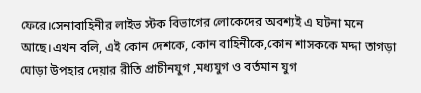ফেরে।সেনাবাহিনীর লাইভ স্টক বিভাগের লোকেদের অবশ্যই এ ঘটনা মনে আছে।এখন বলি, এই কোন দেশকে, কোন বাহিনীকে,কোন শাসককে মদ্দা তাগড়া ঘোড়া উপহার দেয়ার রীতি প্রাচীনযুগ ,মধ্যযুগ ও বর্তমান যুগ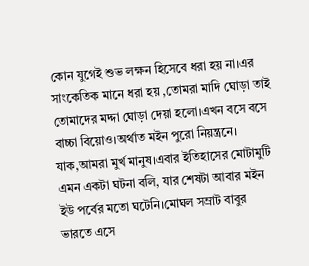কোন যুগেই শুভ লক্ষন হিসেবে ধরা হয় না।এর সাংকেতিক মানে ধরা হয় ,তোমরা মাদি ঘোড়া তাই তোমাদের মদ্দা ঘোড়া দেয়া হলো।এখন বসে বসে বাচ্চা বিয়োও।অর্থাত মইন পুরো নিয়ন্ত্রনে।
যাক,আমরা মুর্খ মানুষ।এবার ইতিহাসের মোটামুটি এমন একটা ঘটনা বলি, যার শেষটা আবার মইন ইউ পর্বের মতো ঘটেনি।মোঘল সম্রাট বাবুর ভারতে এসে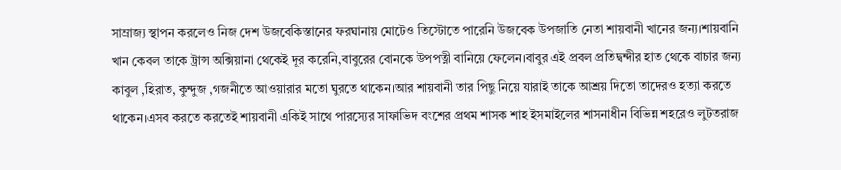সাম্রাজ্য স্থাপন করলেও নিজ দেশ উজবেকিস্তানের ফরঘানায় মোটেও তিস্টোতে পারেনি উজবেক উপজাতি নেতা শায়বানী খানের জন্য।শায়বানি খান কেবল তাকে ট্রান্স অক্সিয়ানা থেকেই দূর করেনি,বাবুরের বোনকে উপপত্নী বানিয়ে ফেলেন।বাবুর এই প্রবল প্রতিদ্বন্দীর হাত থেকে বাচার জন্য কাবুল ,হিরাত, কুন্দুজ ,গজনীতে আওয়ারার মতো ঘুরতে থাকেন।আর শায়বানী তার পিছু নিয়ে যারাই তাকে আশ্রয় দিতো তাদেরও হত্যা করতে থাকেন।এসব করতে করতেই শায়বানী একিই সাথে পারস্যের সাফাভিদ বংশের প্রথম শাসক শাহ ইসমাইলের শাসনাধীন বিভিন্ন শহরেও লুটতরাজ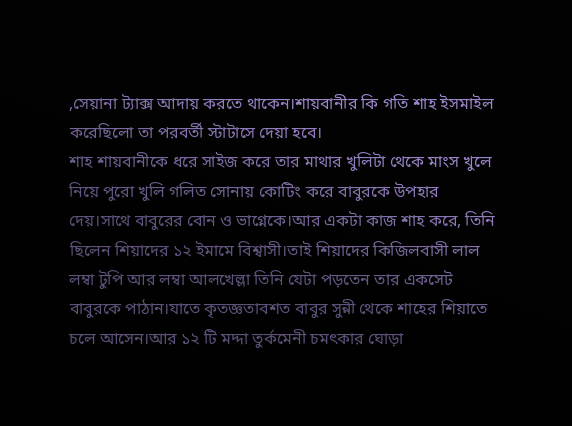,সেয়ানা ট্যাক্স আদায় করতে থাকেন।শায়বানীর কি গতি শাহ ইসমাইল করেছিলো তা পরবর্তী স্টাটাসে দেয়া হবে।
শাহ শায়বানীকে ধরে সাইজ করে তার মাথার খুলিটা থেকে মাংস খুলে নিয়ে পুরো খুলি গলিত সোনায় কোটিং করে বাবুরকে উপহার দেয়।সাথে বাবুরের বোন ও ভাগ্নেকে।আর একটা কাজ শাহ করে, তিনি ছিলেন শিয়াদের ১২ ইমামে বিশ্বাসী।তাই শিয়াদের কিজিলবাসী লাল লম্বা টুপি আর লম্বা আলখেল্লা তিনি যেটা পড়তেন তার একসেট বাবুরকে পাঠান।যাতে কৃতজ্ঞতাবশত বাবুর সুন্নী থেকে শাহের শিয়াতে চলে আসেন।আর ১২ টি মদ্দা তুর্কমেনী চমৎকার ঘোড়া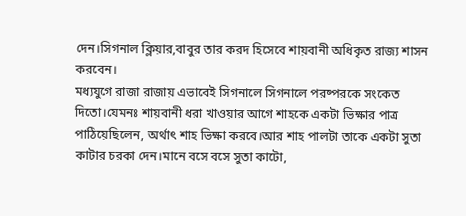দেন।সিগনাল ক্লিয়ার,বাবুর তার করদ হিসেবে শায়বানী অধিকৃত রাজ্য শাসন করবেন।
মধ্যযুগে রাজা রাজায় এভাবেই সিগনালে সিগনালে পরষ্পরকে সংকেত দিতো।যেমনঃ শায়বানী ধরা খাওয়ার আগে শাহকে একটা ভিক্ষার পাত্র পাঠিয়েছিলেন, অর্থাৎ শাহ ভিক্ষা করবে।আর শাহ পালটা তাকে একটা সুতা কাটার চরকা দেন।মানে বসে বসে সুতা কাটো,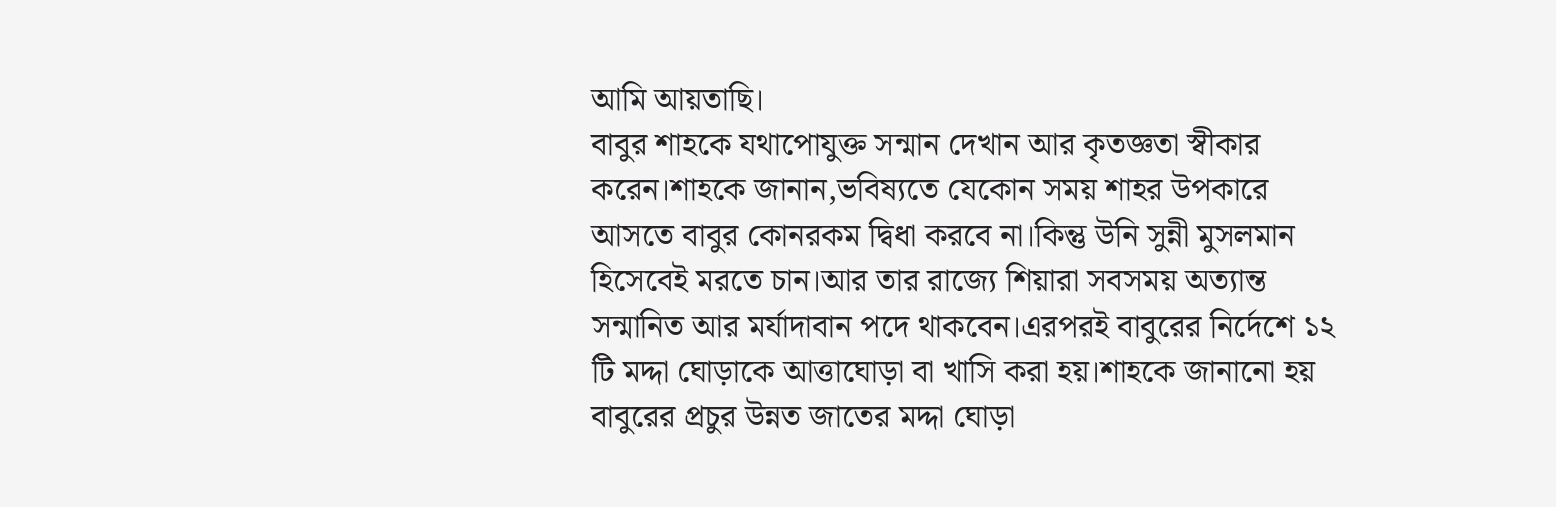আমি আয়তাছি।
বাবুর শাহকে যথাপোযুক্ত সন্মান দেখান আর কৃতজ্ঞতা স্বীকার করেন।শাহকে জানান,ভবিষ্যতে যেকোন সময় শাহর উপকারে আসতে বাবুর কোনরকম দ্বিধা করবে না।কিন্তু উনি সুন্নী মুসলমান হিসেবেই মরতে চান।আর তার রাজ্যে শিয়ারা সবসময় অত্যান্ত সন্মানিত আর মর্যাদাবান পদে থাকবেন।এরপরই বাবুরের নির্দেশে ১২ টি মদ্দা ঘোড়াকে আত্তাঘোড়া বা খাসি করা হয়।শাহকে জানানো হয় বাবুরের প্রচুর উন্নত জাতের মদ্দা ঘোড়া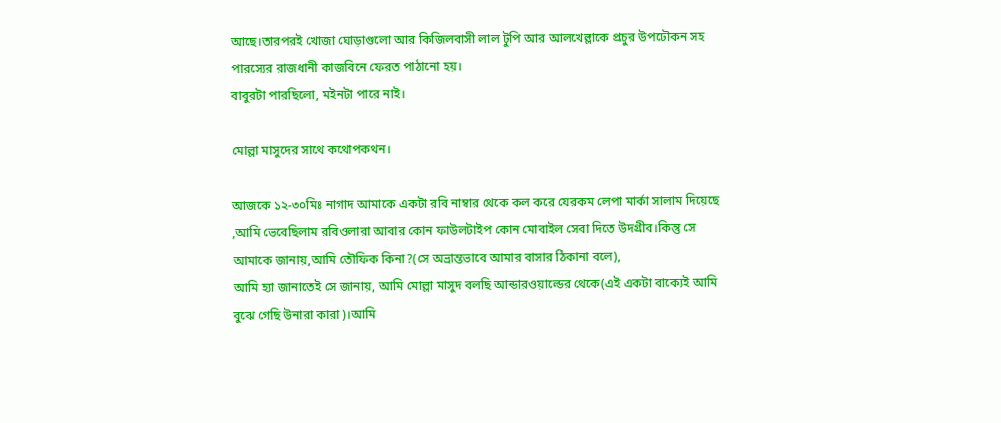আছে।তারপরই খোজা ঘোড়াগুলো আর কিজিলবাসী লাল টুপি আর আলখেল্লাকে প্রচুর উপঢৌকন সহ পারস্যের রাজধানী কাজবিনে ফেরত পাঠানো হয়।
বাবুরটা পারছিলো, মইনটা পারে নাই।

মোল্লা মাসুদের সাথে কথোপকথন।

আজকে ১২-৩০মিঃ নাগাদ আমাকে একটা রবি নাম্বার থেকে কল করে যেরকম লেপা মার্কা সালাম দিয়েছে ,আমি ভেবেছিলাম রবিওলারা আবার কোন ফাউলটাইপ কোন মোবাইল সেবা দিতে উদগ্রীব।কিন্তু সে আমাকে জানায়,আমি তৌফিক কিনা?(সে অভ্রান্তভাবে আমার বাসার ঠিকানা বলে),
আমি হ্যা জানাতেই সে জানায়, আমি মোল্লা মাসুদ বলছি আন্ডারওয়াল্ডের থেকে(এই একটা বাক্যেই আমি বুঝে গেছি উনারা কারা)।আমি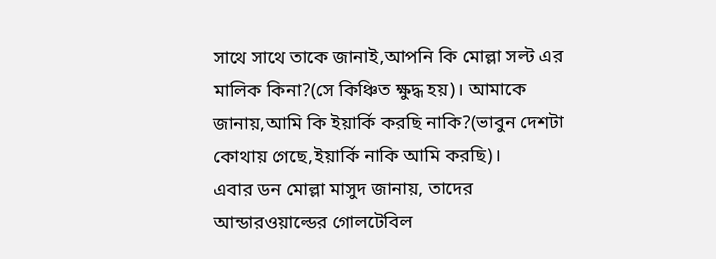সাথে সাথে তাকে জানাই,আপনি কি মোল্লা সল্ট এর মালিক কিনা?(সে কিঞ্চিত ক্ষুদ্ধ হয়)। আমাকে জানায়,আমি কি ইয়ার্কি করছি নাকি?(ভাবুন দেশটা কোথায় গেছে,ইয়ার্কি নাকি আমি করছি)।
এবার ডন মোল্লা মাসুদ জানায়, তাদের আন্ডারওয়াল্ডের গোলটেবিল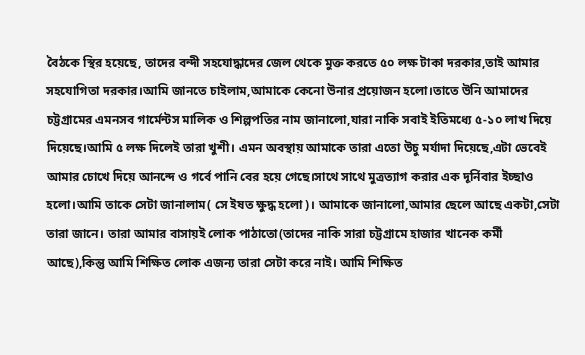বৈঠকে স্থির হয়েছে, তাদের বন্দী সহযোদ্ধাদের জেল থেকে মুক্ত করতে ৫০ লক্ষ টাকা দরকার,তাই আমার সহযোগিতা দরকার।আমি জানতে চাইলাম,আমাকে কেনো উনার প্রয়োজন হলো।তাতে উনি আমাদের চট্টগ্রামের এমনসব গার্মেন্টস মালিক ও শিল্পপতির নাম জানালো,যারা নাকি সবাই ইতিমধ্যে ৫-১০ লাখ দিয়ে দিয়েছে।আমি ৫ লক্ষ দিলেই তারা খুশী। এমন অবস্থায় আমাকে তারা এতো উচু মর্যাদা দিয়েছে,এটা ভেবেই আমার চোখে দিয়ে আনন্দে ও গর্বে পানি বের হয়ে গেছে।সাথে সাথে মুত্রত্যাগ করার এক দূর্নিবার ইচ্ছাও হলো।আমি তাকে সেটা জানালাম( সে ইষত ক্ষুদ্ধ হলো)। আমাকে জানালো,আমার ছেলে আছে একটা,সেটা তারা জানে। তারা আমার বাসায়ই লোক পাঠাতো(তাদের নাকি সারা চট্টগ্রামে হাজার খানেক কর্মী আছে),কিন্তু আমি শিক্ষিত লোক এজন্য তারা সেটা করে নাই। আমি শিক্ষিত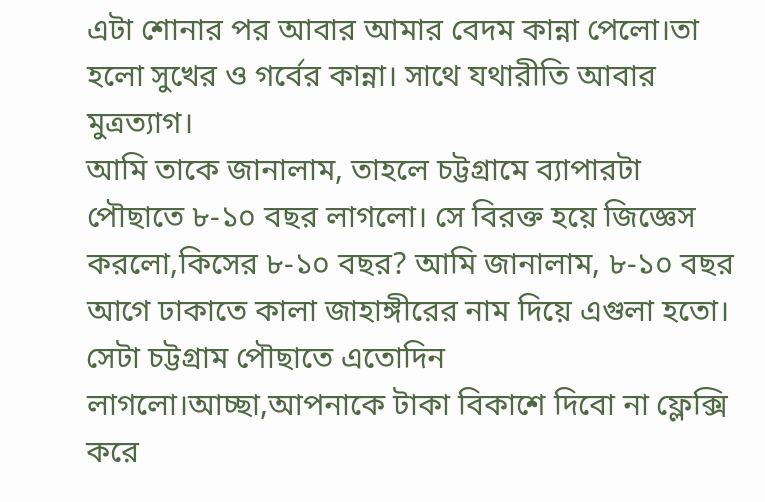এটা শোনার পর আবার আমার বেদম কান্না পেলো।তা হলো সুখের ও গর্বের কান্না। সাথে যথারীতি আবার মুত্রত্যাগ।
আমি তাকে জানালাম, তাহলে চট্টগ্রামে ব্যাপারটা পৌছাতে ৮-১০ বছর লাগলো। সে বিরক্ত হয়ে জিজ্ঞেস করলো,কিসের ৮-১০ বছর? আমি জানালাম, ৮-১০ বছর আগে ঢাকাতে কালা জাহাঙ্গীরের নাম দিয়ে এগুলা হতো। সেটা চট্টগ্রাম পৌছাতে এতোদিন লাগলো।আচ্ছা,আপনাকে টাকা বিকাশে দিবো না ফ্লেক্সি করে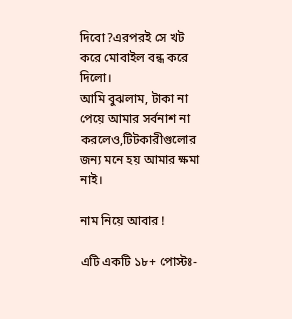দিবো?এরপরই সে খট করে মোবাইল বন্ধ করে দিলো।
আমি বুঝলাম, টাকা না পেয়ে আমার সর্বনাশ না করলেও,টিটকারীগুলোর জন্য মনে হয় আমার ক্ষমা নাই।

নাম নিয়ে আবার !

এটি একটি ১৮+ পোস্টঃ-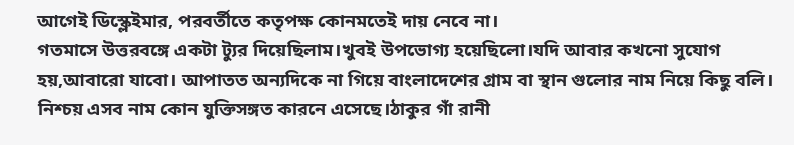আগেই ডিস্ক্লেইমার, পরবর্তীতে কতৃপক্ষ কোনমতেই দায় নেবে না।
গতমাসে উত্তরবঙ্গে একটা ট্যুর দিয়েছিলাম।খুবই উপভোগ্য হয়েছিলো।যদি আবার কখনো সুযোগ হয়,আবারো যাবো। আপাতত অন্যদিকে না গিয়ে বাংলাদেশের গ্রাম বা স্থান গুলোর নাম নিয়ে কিছু বলি। নিশ্চয় এসব নাম কোন যুক্তিসঙ্গত কারনে এসেছে।ঠাকুর গাঁ রানী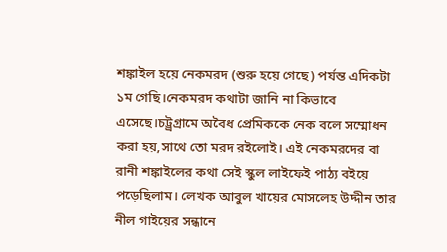শঙ্কাইল হয়ে নেকমরদ (শুরু হয়ে গেছে) পর্যন্ত এদিকটা ১ম গেছি।নেকমরদ কথাটা জানি না কিভাবে এসেছে।চট্ট্রগ্রামে অবৈধ প্রেমিককে নেক বলে সম্মোধন করা হয়,সাথে তো মরদ রইলোই। এই নেকমরদের বা রানী শঙ্কাইলের কথা সেই স্কুল লাইফেই পাঠ্য বইয়ে পড়েছিলাম। লেখক আবুল খায়ের মোসলেহ উদ্দীন তার নীল গাইয়ের সন্ধানে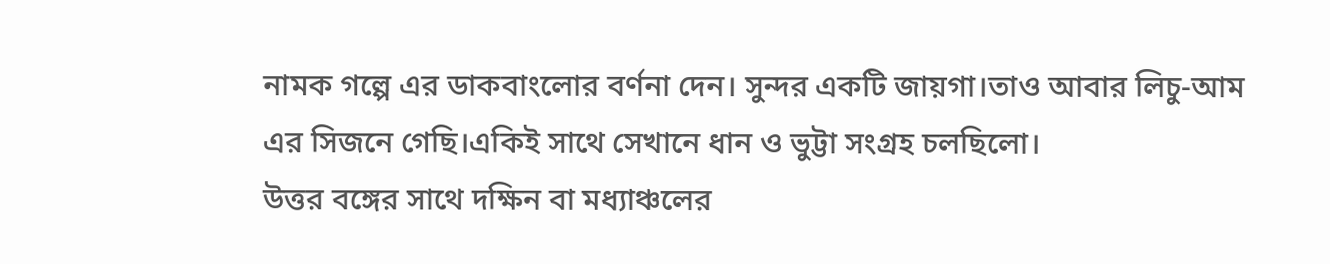নামক গল্পে এর ডাকবাংলোর বর্ণনা দেন। সুন্দর একটি জায়গা।তাও আবার লিচু-আম এর সিজনে গেছি।একিই সাথে সেখানে ধান ও ভুট্টা সংগ্রহ চলছিলো।
উত্তর বঙ্গের সাথে দক্ষিন বা মধ্যাঞ্চলের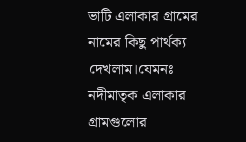ভাটি এলাকার গ্রামের নামের কিছু পার্থক্য দেখলাম।যেমনঃ নদীমাতৃক এলাকার গ্রামগুলোর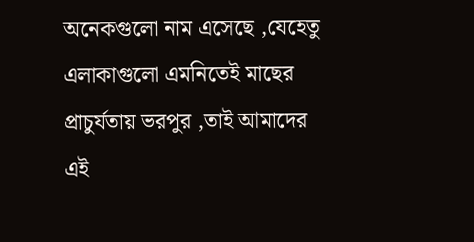অনেকগুলো নাম এসেছে ,যেহেতু এলাকাগুলো এমনিতেই মাছের প্রাচুর্যতায় ভরপুর ,তাই আমাদের এই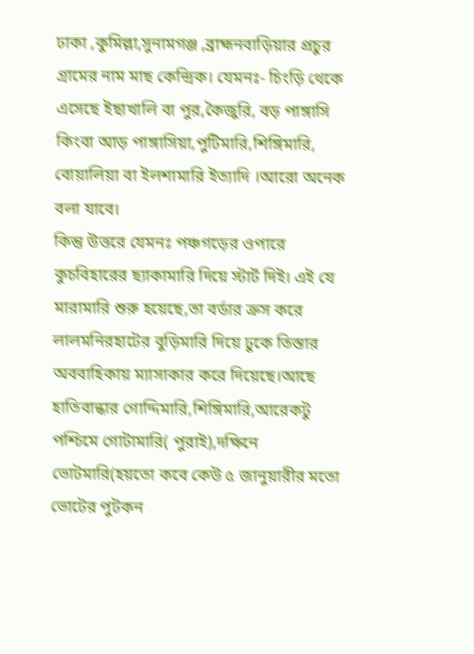ঢাকা ,কুমিল্লা,সুনামগঞ্জ ,ব্রাহ্মনবাড়িয়ার প্রচুর গ্রামের নাম মাছ কেন্দ্রিক। যেমনঃ- চিংড়ি থেকে এসেছে ইছাখালি বা পুর,কৈজুরি, বড় পাঙ্গাসি কিংবা আড় পাঙ্গাসিয়া,পুটিমারি,শিঙ্গিমারি, বোয়ালিয়া বা ইলশামারি ইত্যাদি ।আরো অনেক বলা যাবে।
কিন্তু উত্তরে যেমনঃ পঞ্চগড়ের ওপারে কুচবিহারের ছ্যাকামারি দিয়ে স্টার্ট দিই। এই যে মারামারি শুরু হয়েছে,তা বর্ডার ক্রস করে লালমনিরহাটের বুড়িমারি দিয়ে ঢুকে তিস্তার অববাহিকায় ম্যাসাকার করে দিয়েছে।আছে হাতিবান্ধার গোদ্দিমারি,শিঙ্গিমারি,আরেকটু পশ্চিমে গোটামারি( পুরাই),দক্ষিনে ভোটমারি(হয়তো কবে কেউ ৫ জানুয়ারীর মতো ভোটের পুটকন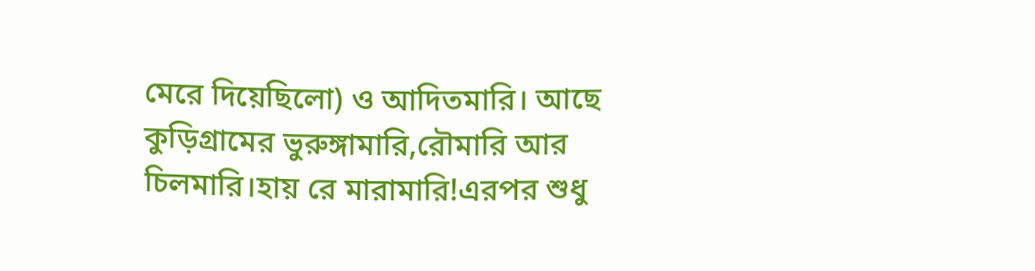মেরে দিয়েছিলো) ও আদিতমারি। আছে কুড়িগ্রামের ভুরুঙ্গামারি,রৌমারি আর চিলমারি।হায় রে মারামারি!এরপর শুধু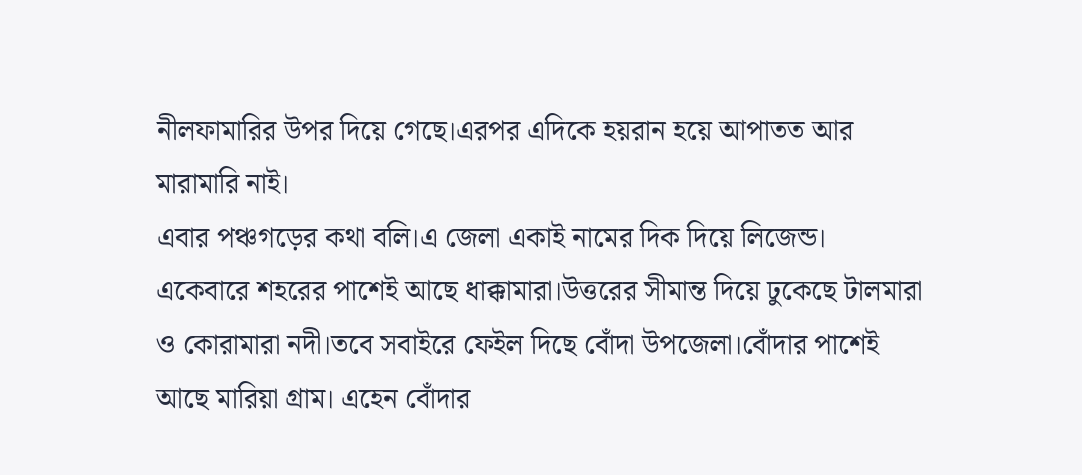নীলফামারির উপর দিয়ে গেছে।এরপর এদিকে হয়রান হয়ে আপাতত আর মারামারি নাই।
এবার পঞ্চগড়ের কথা বলি।এ জেলা একাই নামের দিক দিয়ে লিজেন্ড। একেবারে শহরের পাশেই আছে ধাক্কামারা।উত্তরের সীমান্ত দিয়ে ঢুকেছে টালমারা ও কোরামারা নদী।তবে সবাইরে ফেইল দিছে বোঁদা উপজেলা।বোঁদার পাশেই আছে মারিয়া গ্রাম। এহেন বোঁদার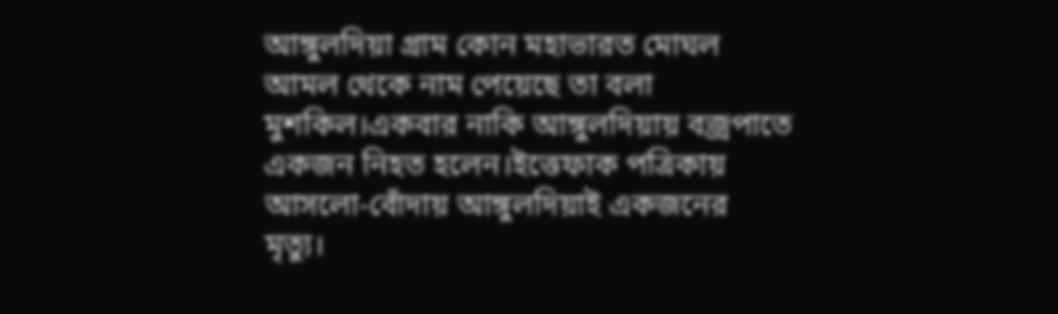আঙ্গুলদিয়া গ্রাম কোন মহাভারত মোঘল আমল থেকে নাম পেয়েছে তা বলা মুশকিল।একবার নাকি আঙ্গুলদিয়ায় বজ্রপাতে একজন নিহত হলেন।ইত্তেফাক পত্রিকায় আসলো-বোঁদায় আঙ্গুলদিয়াই একজনের মৃত্যু।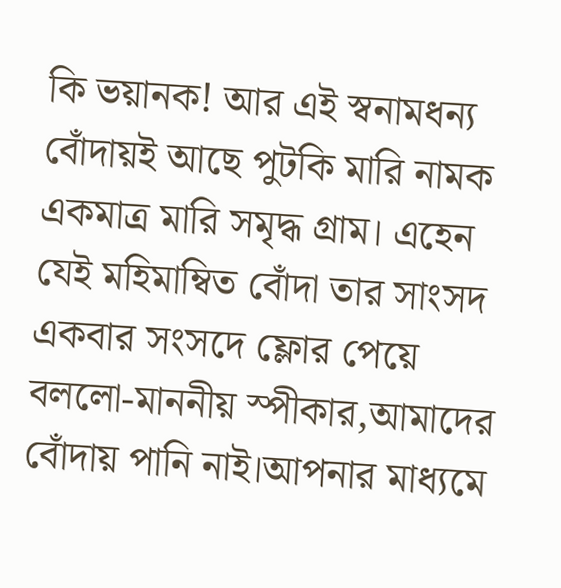কি ভয়ানক! আর এই স্বনামধন্য বোঁদায়ই আছে পুটকি মারি নামক একমাত্র মারি সমৃদ্ধ গ্রাম। এহেন যেই মহিমাম্বিত বোঁদা তার সাংসদ একবার সংসদে ফ্লোর পেয়ে বললো-মাননীয় স্পীকার,আমাদের বোঁদায় পানি নাই।আপনার মাধ্যমে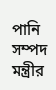পানি সম্পদ মন্ত্রীর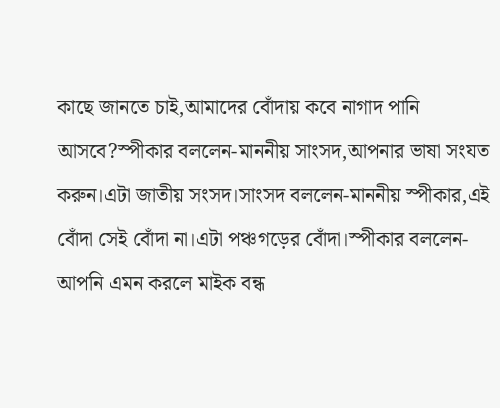কাছে জানতে চাই,আমাদের বোঁদায় কবে নাগাদ পানি আসবে?স্পীকার বললেন-মাননীয় সাংসদ,আপনার ভাষা সংযত করুন।এটা জাতীয় সংসদ।সাংসদ বললেন-মাননীয় স্পীকার,এই বোঁদা সেই বোঁদা না।এটা পঞ্চগড়ের বোঁদা।স্পীকার বললেন-আপনি এমন করলে মাইক বন্ধ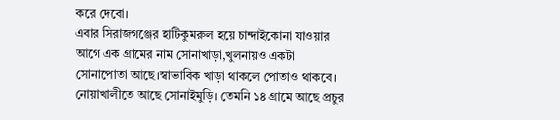করে দেবো।
এবার সিরাজগঞ্জের হাটিকুমরুল হয়ে চান্দাইকোনা যাওয়ার আগে এক গ্রামের নাম সোনাখাড়া,খুলনায়ও একটা সোনাপোতা আছে।স্বাভাবিক খাড়া থাকলে পোতাও থাকবে। নোয়াখালীতে আছে সোনাইমুড়ি। তেমনি ১৪ গ্রামে আছে প্রচুর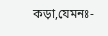কড়া,যেমনঃ-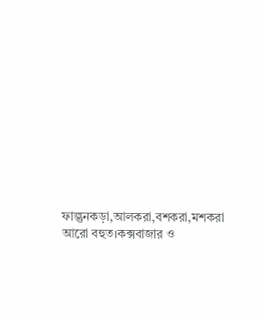ফাল্গুনকড়া,আলকরা,বশকরা,মশকরা আরো বহুত।কক্সবাজার ও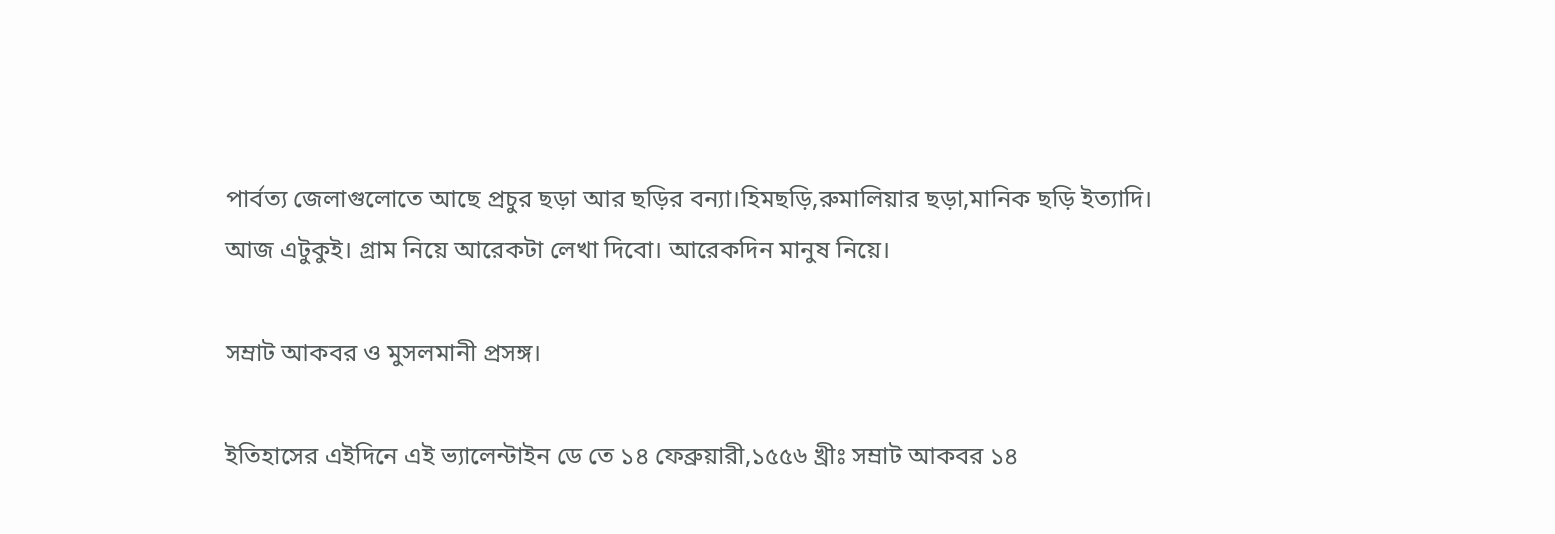পার্বত্য জেলাগুলোতে আছে প্রচুর ছড়া আর ছড়ির বন্যা।হিমছড়ি,রুমালিয়ার ছড়া,মানিক ছড়ি ইত্যাদি।
আজ এটুকুই। গ্রাম নিয়ে আরেকটা লেখা দিবো। আরেকদিন মানুষ নিয়ে।

সম্রাট আকবর ও মুসলমানী প্রসঙ্গ।

ইতিহাসের এইদিনে এই ভ্যালেন্টাইন ডে তে ১৪ ফেব্রুয়ারী,১৫৫৬ খ্রীঃ সম্রাট আকবর ১৪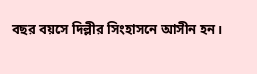বছর বয়সে দিল্লীর সিংহাসনে আসীন হন।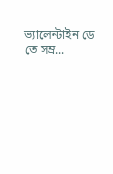ভ্যালেন্টাইন ডে তে সম্র...